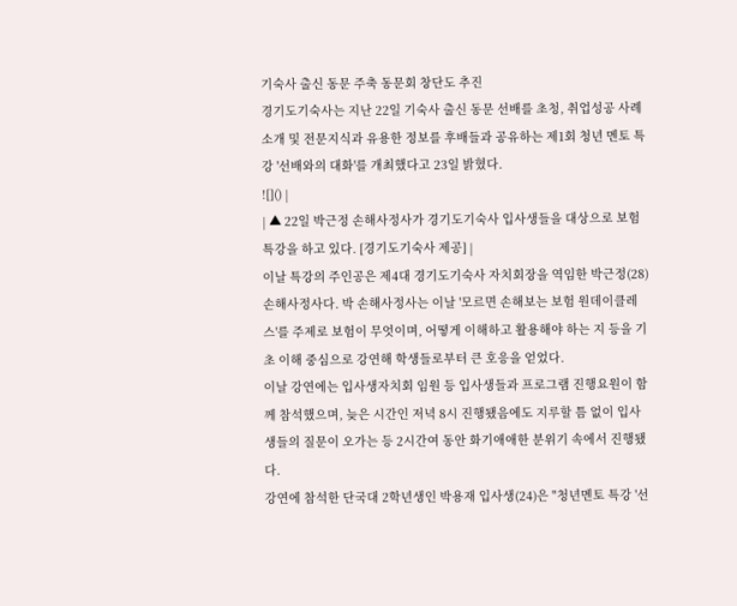기숙사 출신 동문 주축 동문회 창단도 추진
경기도기숙사는 지난 22일 기숙사 출신 동문 선배를 초청, 취업성공 사례 소개 및 전문지식과 유용한 정보를 후배들과 공유하는 제1회 청년 멘토 특강 '선배와의 대화'를 개최했다고 23일 밝혔다.
![]() |
| ▲ 22일 박근정 손해사정사가 경기도기숙사 입사생들을 대상으로 보험 특강을 하고 있다. [경기도기숙사 제공] |
이날 특강의 주인공은 제4대 경기도기숙사 자치회장을 역임한 박근정(28) 손해사정사다. 박 손해사정사는 이날 '모르면 손해보는 보험 원데이클레스'를 주제로 보험이 무엇이며, 어떻게 이해하고 활용해야 하는 지 등을 기초 이해 중심으로 강연해 학생들로부터 큰 호응을 얻었다.
이날 강연에는 입사생자치회 임원 등 입사생들과 프로그램 진행요원이 함께 참석했으며, 늦은 시간인 저녁 8시 진행됐음에도 지루할 틈 없이 입사생들의 질문이 오가는 등 2시간여 동안 화기애애한 분위기 속에서 진행됐다.
강연에 참석한 단국대 2학년생인 박용재 입사생(24)은 "청년멘토 특강 '선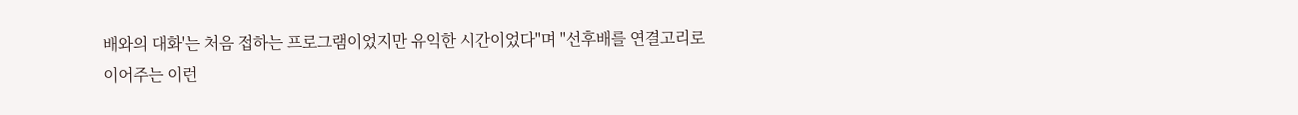배와의 대화'는 처음 접하는 프로그램이었지만 유익한 시간이었다"며 "선후배를 연결고리로 이어주는 이런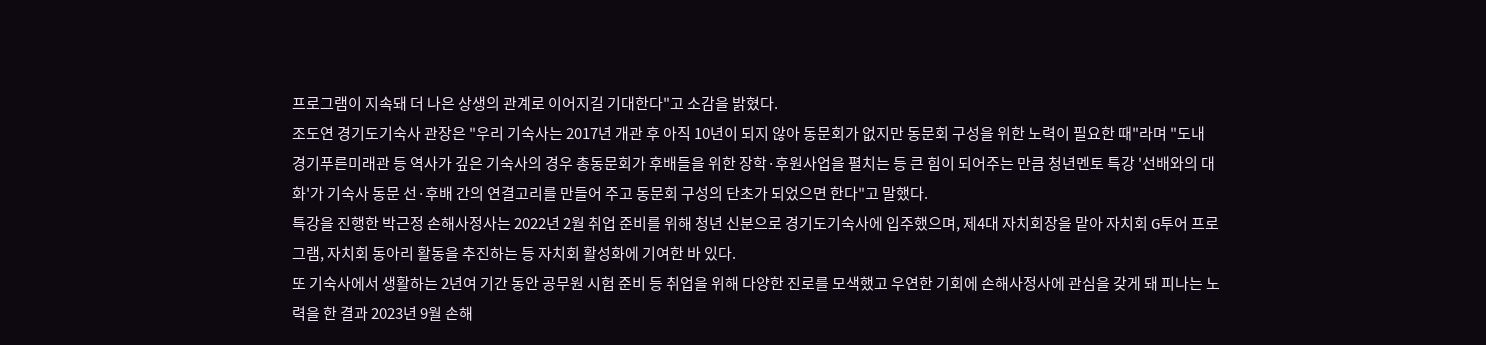프로그램이 지속돼 더 나은 상생의 관계로 이어지길 기대한다"고 소감을 밝혔다.
조도연 경기도기숙사 관장은 "우리 기숙사는 2017년 개관 후 아직 10년이 되지 않아 동문회가 없지만 동문회 구성을 위한 노력이 필요한 때"라며 "도내 경기푸른미래관 등 역사가 깊은 기숙사의 경우 총동문회가 후배들을 위한 장학·후원사업을 펼치는 등 큰 힘이 되어주는 만큼 청년멘토 특강 '선배와의 대화'가 기숙사 동문 선·후배 간의 연결고리를 만들어 주고 동문회 구성의 단초가 되었으면 한다"고 말했다.
특강을 진행한 박근정 손해사정사는 2022년 2월 취업 준비를 위해 청년 신분으로 경기도기숙사에 입주했으며, 제4대 자치회장을 맡아 자치회 G투어 프로그램, 자치회 동아리 활동을 추진하는 등 자치회 활성화에 기여한 바 있다.
또 기숙사에서 생활하는 2년여 기간 동안 공무원 시험 준비 등 취업을 위해 다양한 진로를 모색했고 우연한 기회에 손해사정사에 관심을 갖게 돼 피나는 노력을 한 결과 2023년 9월 손해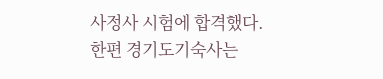사정사 시험에 합격했다.
한편 경기도기숙사는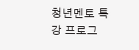청년멘토 특강 프로그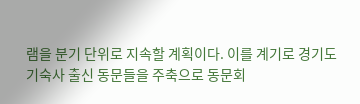램을 분기 단위로 지속할 계획이다. 이를 계기로 경기도기숙사 출신 동문들을 주축으로 동문회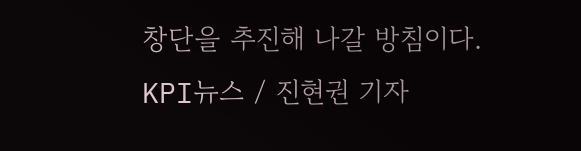창단을 추진해 나갈 방침이다.
KPI뉴스 / 진현권 기자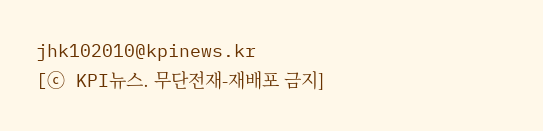jhk102010@kpinews.kr
[ⓒ KPI뉴스. 무단전재-재배포 금지]